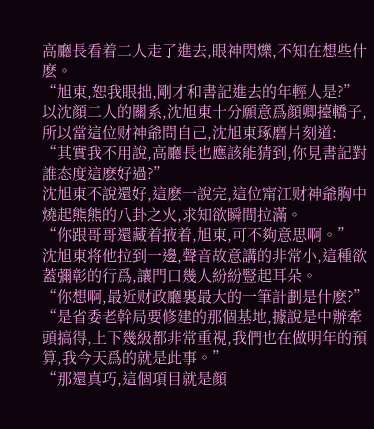高廳長看着二人走了進去,眼神閃爍,不知在想些什麽。
“旭東,恕我眼拙,剛才和書記進去的年輕人是?”
以沈顔二人的關系,沈旭東十分願意爲顔卿擡轎子,所以當這位财神爺問自己,沈旭東琢磨片刻道:
“其實我不用說,高廳長也應該能猜到,你見書記對誰态度這麽好過?”
沈旭東不說還好,這麽一說完,這位甯江财神爺胸中燒起熊熊的八卦之火,求知欲瞬間拉滿。
“你跟哥哥還藏着掖着,旭東,可不夠意思啊。”
沈旭東将他拉到一邊,聲音故意講的非常小,這種欲蓋彌彰的行爲,讓門口幾人紛紛豎起耳朵。
“你想啊,最近财政廳裏最大的一筆計劃是什麽?”
“是省委老幹局要修建的那個基地,據說是中辦牽頭搞得,上下幾級都非常重視,我們也在做明年的預算,我今天爲的就是此事。”
“那還真巧,這個項目就是顔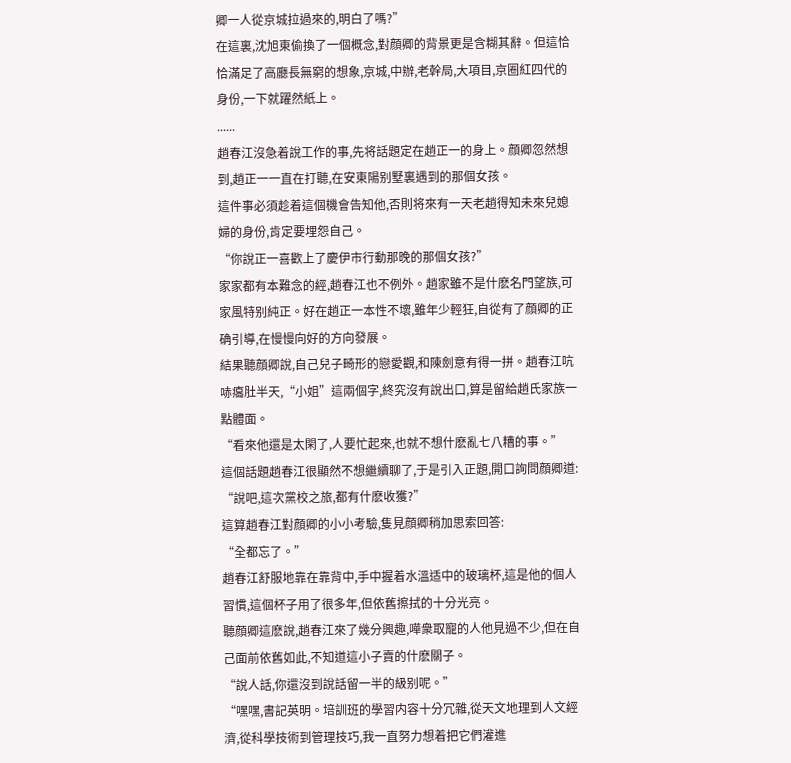卿一人從京城拉過來的,明白了嗎?”
在這裏,沈旭東偷換了一個概念,對顔卿的背景更是含糊其辭。但這恰恰滿足了高廳長無窮的想象,京城,中辦,老幹局,大項目,京圈紅四代的身份,一下就躍然紙上。
......
趙春江沒急着說工作的事,先将話題定在趙正一的身上。顔卿忽然想到,趙正一一直在打聽,在安東陽别墅裏遇到的那個女孩。
這件事必須趁着這個機會告知他,否則将來有一天老趙得知未來兒媳婦的身份,肯定要埋怨自己。
“你說正一喜歡上了慶伊市行動那晚的那個女孩?”
家家都有本難念的經,趙春江也不例外。趙家雖不是什麽名門望族,可家風特别純正。好在趙正一本性不壞,雖年少輕狂,自從有了顔卿的正确引導,在慢慢向好的方向發展。
結果聽顔卿說,自己兒子畸形的戀愛觀,和陳劍意有得一拼。趙春江吭哧癟肚半天,“小姐”這兩個字,終究沒有說出口,算是留給趙氏家族一點體面。
“看來他還是太閑了,人要忙起來,也就不想什麽亂七八糟的事。”
這個話題趙春江很顯然不想繼續聊了,于是引入正題,開口詢問顔卿道:
“說吧,這次黨校之旅,都有什麽收獲?”
這算趙春江對顔卿的小小考驗,隻見顔卿稍加思索回答:
“全都忘了。”
趙春江舒服地靠在靠背中,手中握着水溫适中的玻璃杯,這是他的個人習慣,這個杯子用了很多年,但依舊擦拭的十分光亮。
聽顔卿這麽說,趙春江來了幾分興趣,嘩衆取寵的人他見過不少,但在自己面前依舊如此,不知道這小子賣的什麽關子。
“說人話,你還沒到說話留一半的級别呢。”
“嘿嘿,書記英明。培訓班的學習内容十分冗雜,從天文地理到人文經濟,從科學技術到管理技巧,我一直努力想着把它們灌進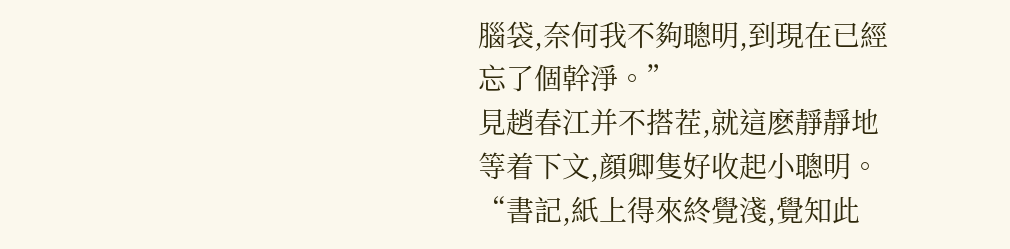腦袋,奈何我不夠聰明,到現在已經忘了個幹淨。”
見趙春江并不搭茬,就這麽靜靜地等着下文,顔卿隻好收起小聰明。
“書記,紙上得來終覺淺,覺知此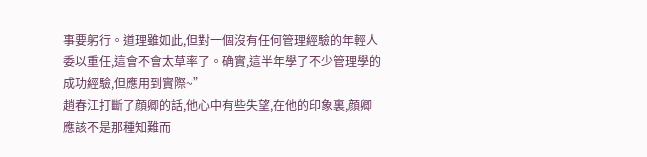事要躬行。道理雖如此,但對一個沒有任何管理經驗的年輕人委以重任,這會不會太草率了。确實,這半年學了不少管理學的成功經驗,但應用到實際~”
趙春江打斷了顔卿的話,他心中有些失望,在他的印象裏,顔卿應該不是那種知難而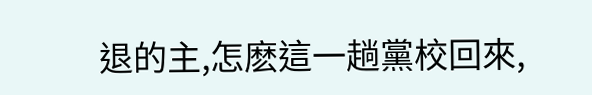退的主,怎麽這一趟黨校回來,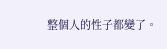整個人的性子都變了。